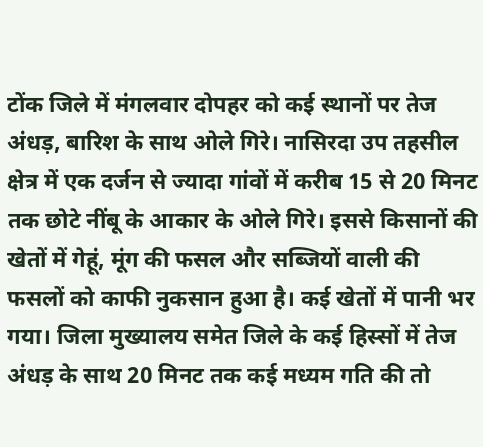टोंक जिले में मंगलवार दोपहर को कई स्थानों पर तेज अंधड़, बारिश के साथ ओले गिरे। नासिरदा उप तहसील क्षेत्र में एक दर्जन से ज्यादा गांवों में करीब 15 से 20 मिनट तक छोटे नींबू के आकार के ओले गिरे। इससे किसानों की खेतों में गेहूं, मूंग की फसल और सब्जियों वाली की फसलों को काफी नुकसान हुआ है। कई खेतों में पानी भर गया। जिला मुख्यालय समेत जिले के कई हिस्सों में तेज अंधड़ के साथ 20 मिनट तक कई मध्यम गति की तो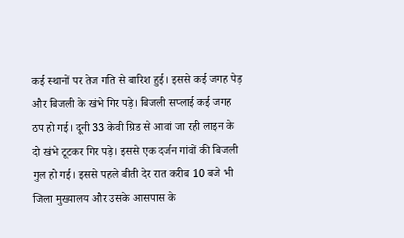कई स्थानों पर तेज गति से बारिश हुई। इससे कई जगह पेड़ और बिजली के खंभे गिर पड़े। बिजली सप्लाई कई जगह ठप हो गई। दूनी 33 केवी ग्रिड से आवां जा रही लाइन के दो खंभे टूटकर गिर पड़े। इससे एक दर्जन गांवों की बिजली गुल हो गई। इससे पहले बीती देर रात करीब 10 बजे भी जिला मुख्यालय और उसके आसपास के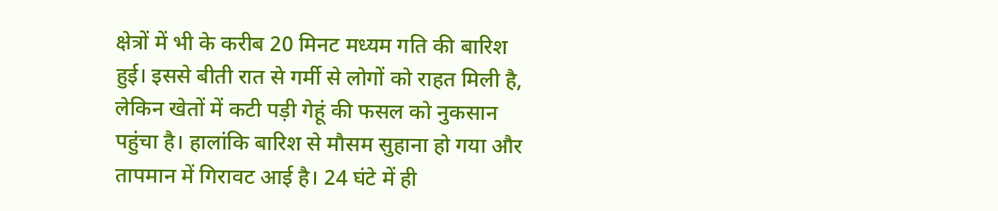क्षेत्रों में भी के करीब 20 मिनट मध्यम गति की बारिश हुई। इससे बीती रात से गर्मी से लोगों को राहत मिली है, लेकिन खेतों में कटी पड़ी गेहूं की फसल को नुकसान पहुंचा है। हालांकि बारिश से मौसम सुहाना हो गया और तापमान में गिरावट आई है। 24 घंटे में ही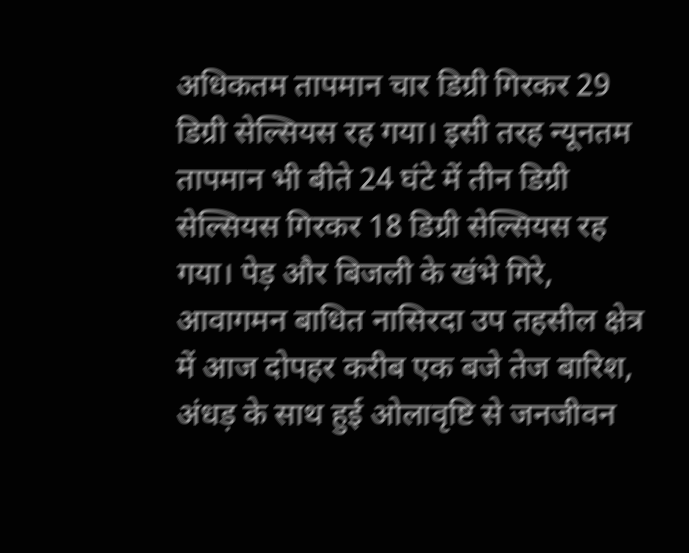अधिकतम तापमान चार डिग्री गिरकर 29 डिग्री सेल्सियस रह गया। इसी तरह न्यूनतम तापमान भी बीते 24 घंटे में तीन डिग्री सेल्सियस गिरकर 18 डिग्री सेल्सियस रह गया। पेड़ और बिजली के खंभे गिरे, आवागमन बाधित नासिरदा उप तहसील क्षेत्र में आज दोपहर करीब एक बजे तेज बारिश, अंधड़ के साथ हुई ओलावृष्टि से जनजीवन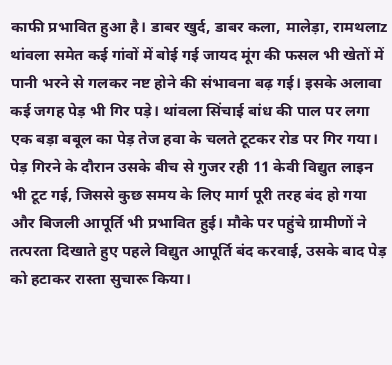काफी प्रभावित हुआ है। डाबर खुर्द, डाबर कला, मालेड़ा, रामथलाz थांवला समेत कई गांवों में बोई गई जायद मूंग की फसल भी खेतों में पानी भरने से गलकर नष्ट होने की संभावना बढ़ गई। इसके अलावा कई जगह पेड़ भी गिर पड़े। थांवला सिंचाई बांध की पाल पर लगा एक बड़ा बबूल का पेड़ तेज हवा के चलते टूटकर रोड पर गिर गया। पेड़ गिरने के दौरान उसके बीच से गुजर रही 11 केवी विद्युत लाइन भी टूट गई, जिससे कुछ समय के लिए मार्ग पूरी तरह बंद हो गया और बिजली आपूर्ति भी प्रभावित हुई। मौके पर पहुंचे ग्रामीणों ने तत्परता दिखाते हुए पहले विद्युत आपूर्ति बंद करवाई, उसके बाद पेड़ को हटाकर रास्ता सुचारू किया।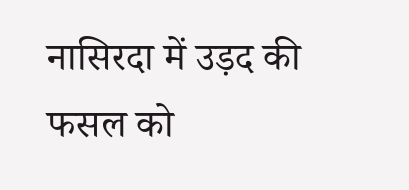नासिरदा में उड़द की फसल को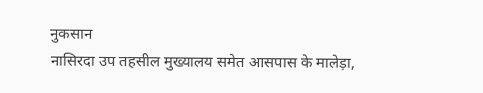नुकसान
नासिरदा उप तहसील मुख्यालय समेत आसपास के मालेड़ा,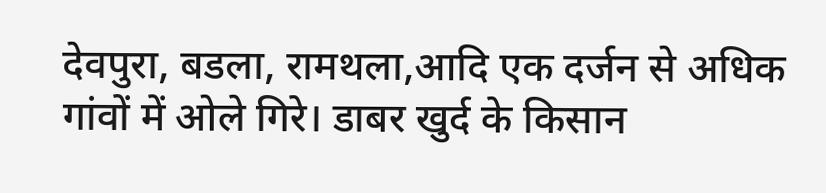देवपुरा, बडला, रामथला,आदि एक दर्जन से अधिक गांवों में ओले गिरे। डाबर खुर्द के किसान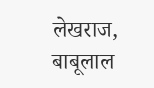लेखराज, बाबूलाल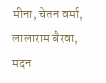मीना, चेतन वर्मा, लालाराम बैरवा, मदन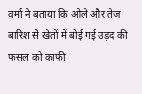वर्मा ने बताया कि ओले और तेज बारिश से खेतों में बोई गई उड़द की फसल को काफी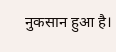नुकसान हुआ है।